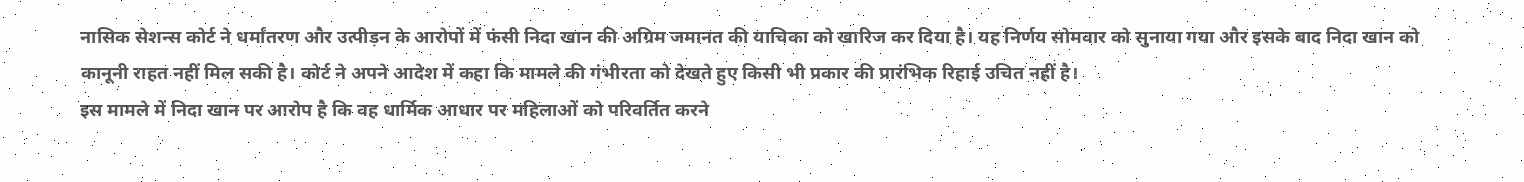नासिक सेशन्स कोर्ट ने धर्मांतरण और उत्पीड़न के आरोपों में फंसी निदा खान की अग्रिम जमानत की याचिका को खारिज कर दिया है। यह निर्णय सोमवार को सुनाया गया और इसके बाद निदा खान को कानूनी राहत नहीं मिल सकी है। कोर्ट ने अपने आदेश में कहा कि मामले की गंभीरता को देखते हुए किसी भी प्रकार की प्रारंभिक रिहाई उचित नहीं है।
इस मामले में निदा खान पर आरोप है कि वह धार्मिक आधार पर महिलाओं को परिवर्तित करने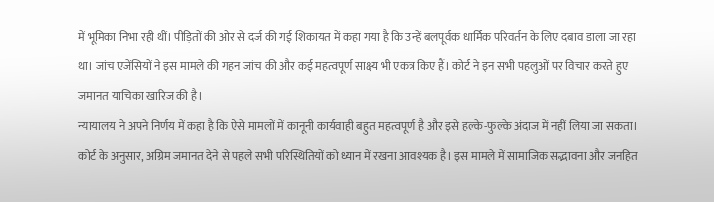में भूमिका निभा रही थीं। पीड़ितों की ओर से दर्ज की गई शिकायत में कहा गया है कि उन्हें बलपूर्वक धार्मिक परिवर्तन के लिए दबाव डाला जा रहा था। जांच एजेंसियों ने इस मामले की गहन जांच की और कई महत्वपूर्ण साक्ष्य भी एकत्र किए हैं। कोर्ट ने इन सभी पहलुओं पर विचार करते हुए जमानत याचिका खारिज की है।
न्यायालय ने अपने निर्णय में कहा है कि ऐसे मामलों में कानूनी कार्यवाही बहुत महत्वपूर्ण है और इसे हल्के-फुल्के अंदाज में नहीं लिया जा सकता। कोर्ट के अनुसार, अग्रिम जमानत देने से पहले सभी परिस्थितियों को ध्यान में रखना आवश्यक है। इस मामले में सामाजिक सद्भावना और जनहित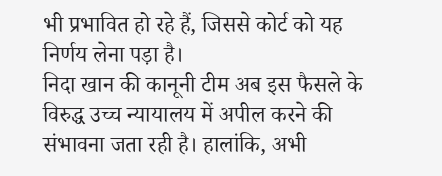भी प्रभावित हो रहे हैं, जिससे कोर्ट को यह निर्णय लेना पड़ा है।
निदा खान की कानूनी टीम अब इस फैसले के विरुद्ध उच्च न्यायालय में अपील करने की संभावना जता रही है। हालांकि, अभी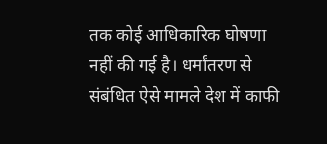तक कोई आधिकारिक घोषणा नहीं की गई है। धर्मांतरण से संबंधित ऐसे मामले देश में काफी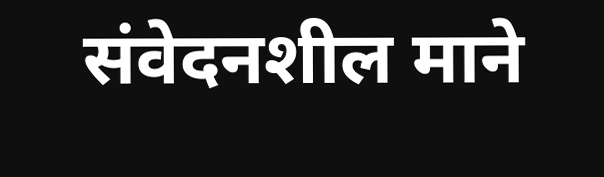संवेदनशील माने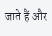जाते हैं और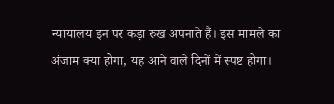न्यायालय इन पर कड़ा रुख अपनाते हैं। इस मामले का अंजाम क्या होगा, यह आने वाले दिनों में स्पष्ट होगा।